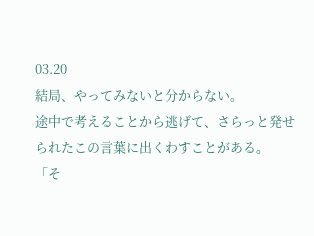03.20
結局、やってみないと分からない。
途中で考えることから逃げて、さらっと発せられたこの言葉に出くわすことがある。
「そ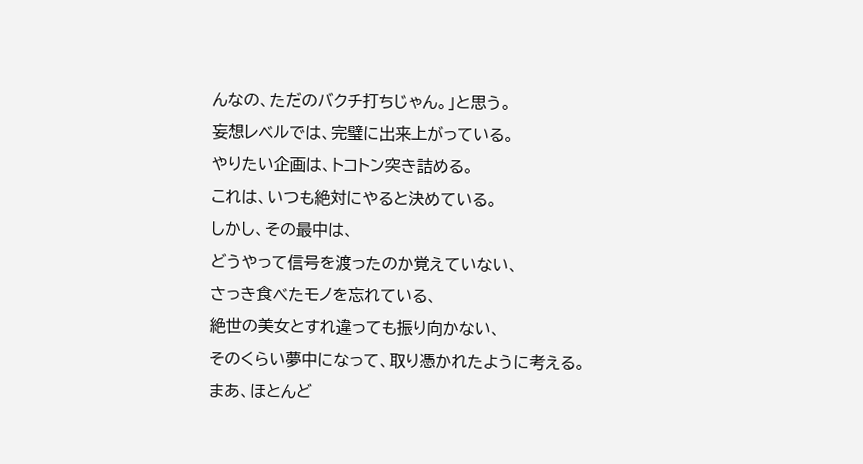んなの、ただのバクチ打ちじゃん。」と思う。
妄想レベルでは、完璧に出来上がっている。
やりたい企画は、トコトン突き詰める。
これは、いつも絶対にやると決めている。
しかし、その最中は、
どうやって信号を渡ったのか覚えていない、
さっき食べたモノを忘れている、
絶世の美女とすれ違っても振り向かない、
そのくらい夢中になって、取り憑かれたように考える。
まあ、ほとんど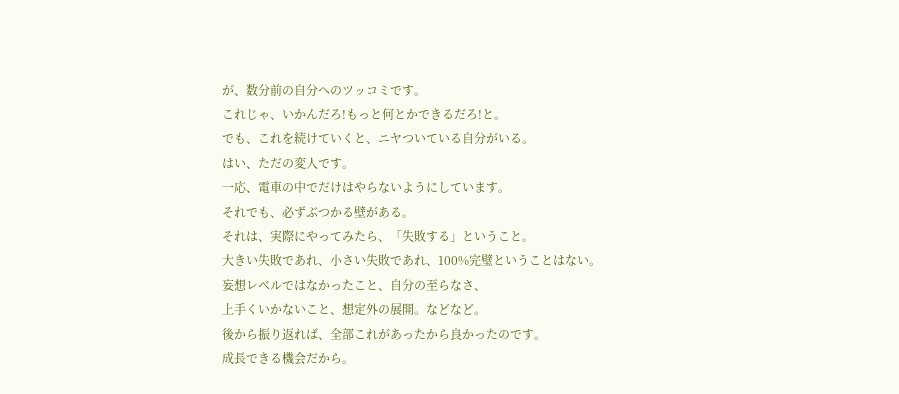が、数分前の自分へのツッコミです。
これじゃ、いかんだろ!もっと何とかできるだろ!と。
でも、これを続けていくと、ニヤついている自分がいる。
はい、ただの変人です。
一応、電車の中でだけはやらないようにしています。
それでも、必ずぶつかる壁がある。
それは、実際にやってみたら、「失敗する」ということ。
大きい失敗であれ、小さい失敗であれ、100%完璧ということはない。
妄想レベルではなかったこと、自分の至らなさ、
上手くいかないこと、想定外の展開。などなど。
後から振り返れば、全部これがあったから良かったのです。
成長できる機会だから。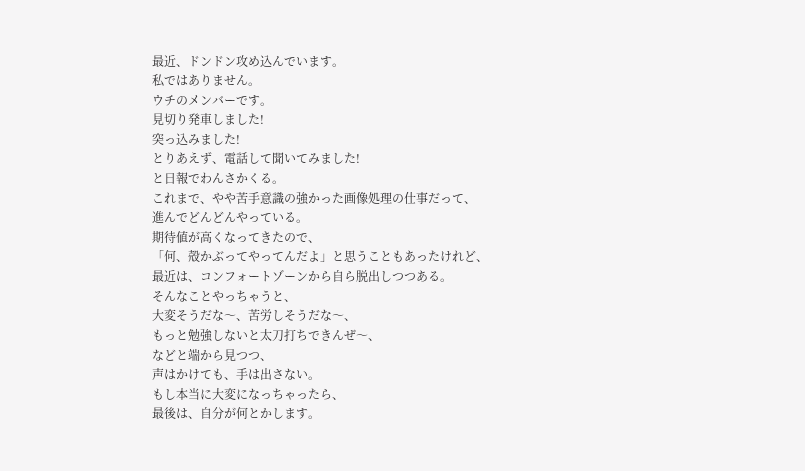最近、ドンドン攻め込んでいます。
私ではありません。
ウチのメンバーです。
見切り発車しました!
突っ込みました!
とりあえず、電話して聞いてみました!
と日報でわんさかくる。
これまで、やや苦手意識の強かった画像処理の仕事だって、
進んでどんどんやっている。
期待値が高くなってきたので、
「何、殻かぶってやってんだよ」と思うこともあったけれど、
最近は、コンフォートゾーンから自ら脱出しつつある。
そんなことやっちゃうと、
大変そうだな〜、苦労しそうだな〜、
もっと勉強しないと太刀打ちできんぜ〜、
などと端から見つつ、
声はかけても、手は出さない。
もし本当に大変になっちゃったら、
最後は、自分が何とかします。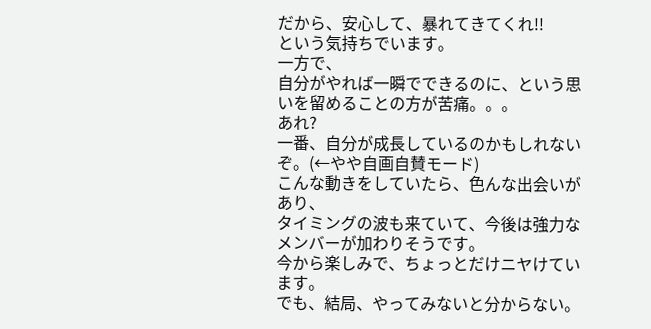だから、安心して、暴れてきてくれ!!
という気持ちでいます。
一方で、
自分がやれば一瞬でできるのに、という思いを留めることの方が苦痛。。。
あれ?
一番、自分が成長しているのかもしれないぞ。(←やや自画自賛モード)
こんな動きをしていたら、色んな出会いがあり、
タイミングの波も来ていて、今後は強力なメンバーが加わりそうです。
今から楽しみで、ちょっとだけニヤけています。
でも、結局、やってみないと分からない。